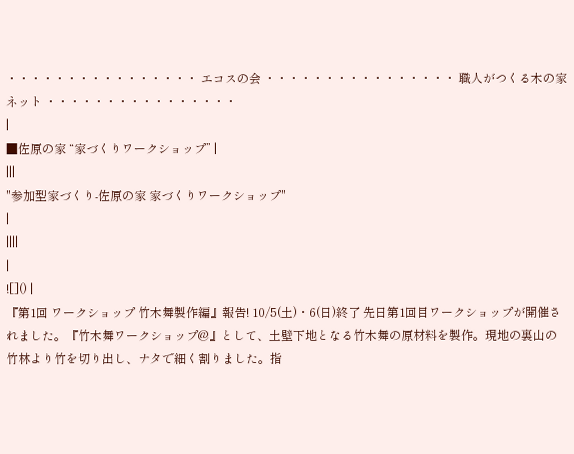・・・・・・・・・・・・・・・・ エコスの会 ・・・・・・・・・・・・・・・・ 職人がつくる木の家ネット ・・・・・・・・・・・・・・・・
|
■佐原の家 “家づくりワークショップ” |
|||
"参加型家づくり-佐原の家 家づくりワークショップ"
|
||||
|
![]() |
『第1回 ワークショップ 竹木舞製作編』報告! 10/5(土)・6(日)終了 先日第1回目ワークショップが開催されました。『竹木舞ワークショップ@』として、土壁下地となる竹木舞の原材料を製作。現地の裏山の竹林より竹を切り出し、ナタで細く割りました。指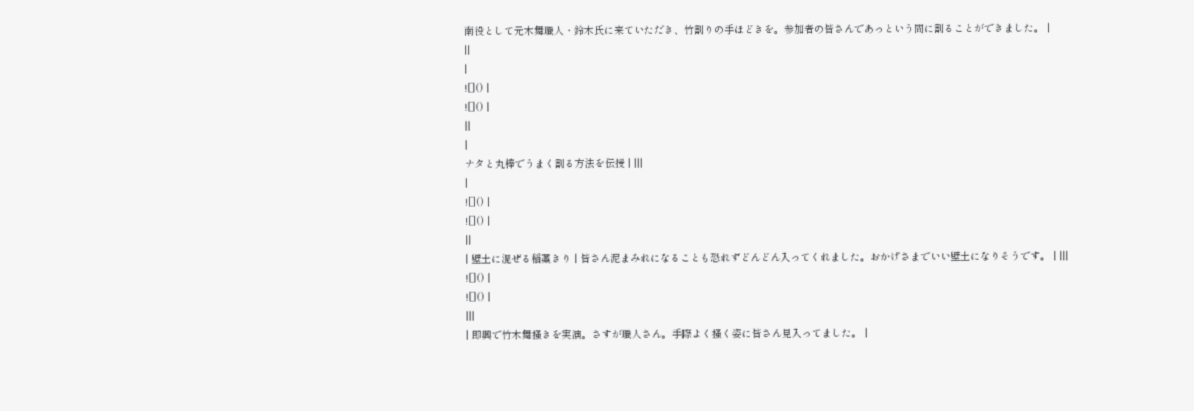南役として元木舞職人・鈴木氏に来ていただき、竹割りの手ほどきを。参加者の皆さんであっという間に割ることができました。 |
||
|
![]() |
![]() |
||
|
ナタと丸棒でうまく割る方法を伝授 | |||
|
![]() |
![]() |
||
| 壁土に混ぜる稲藁きり | 皆さん泥まみれになることも恐れずどんどん入ってくれました。おかげさまでいい壁土になりそうです。 | |||
![]() |
![]() |
|||
| 即興で竹木舞掻きを実演。さすが職人さん。手際よく掻く姿に皆さん見入ってました。 |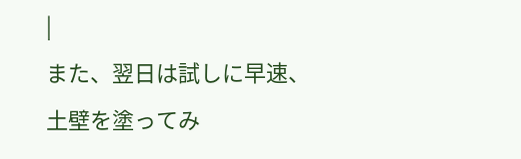|
また、翌日は試しに早速、土壁を塗ってみ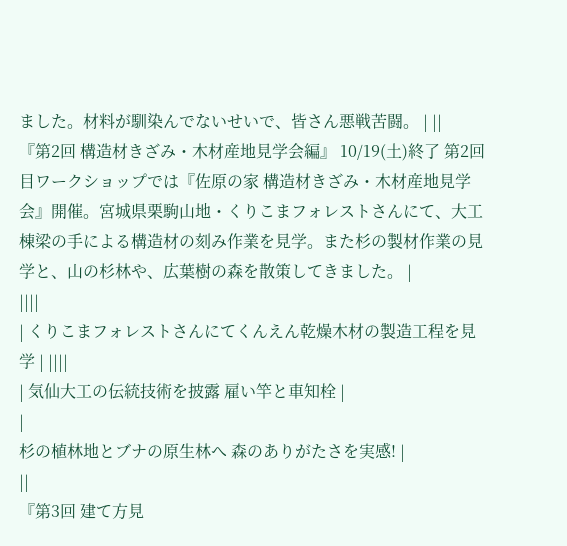ました。材料が馴染んでないせいで、皆さん悪戦苦闘。 | ||
『第2回 構造材きざみ・木材産地見学会編』 10/19(土)終了 第2回目ワークショップでは『佐原の家 構造材きざみ・木材産地見学会』開催。宮城県栗駒山地・くりこまフォレストさんにて、大工棟梁の手による構造材の刻み作業を見学。また杉の製材作業の見学と、山の杉林や、広葉樹の森を散策してきました。 |
||||
| くりこまフォレストさんにてくんえん乾燥木材の製造工程を見学 | ||||
| 気仙大工の伝統技術を披露 雇い竿と車知栓 |
|
杉の植林地とブナの原生林へ 森のありがたさを実感! |
||
『第3回 建て方見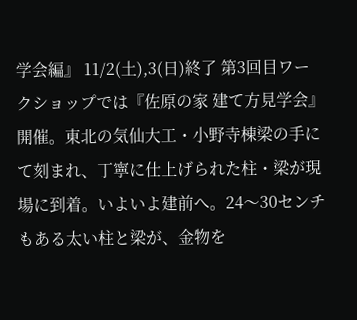学会編』 11/2(土),3(日)終了 第3回目ワークショップでは『佐原の家 建て方見学会』開催。東北の気仙大工・小野寺棟梁の手にて刻まれ、丁寧に仕上げられた柱・梁が現場に到着。いよいよ建前へ。24〜30センチもある太い柱と梁が、金物を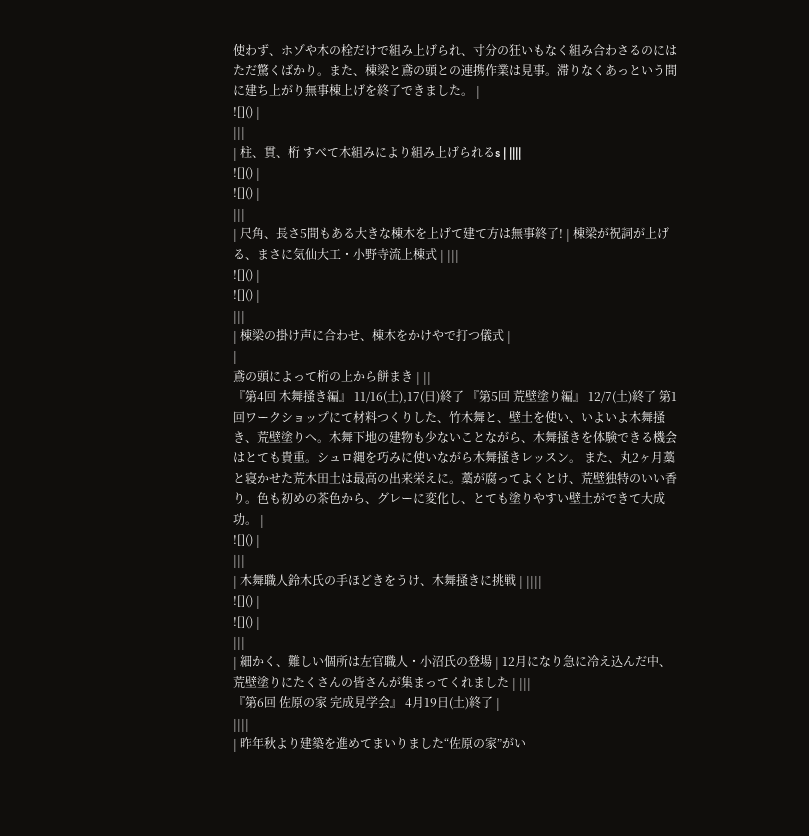使わず、ホゾや木の栓だけで組み上げられ、寸分の狂いもなく組み合わさるのにはただ驚くばかり。また、棟梁と鳶の頭との連携作業は見事。滞りなくあっという間に建ち上がり無事棟上げを終了できました。 |
![]() |
|||
| 柱、貫、桁 すべて木組みにより組み上げられるs | ||||
![]() |
![]() |
|||
| 尺角、長さ5間もある大きな棟木を上げて建て方は無事終了! | 棟梁が祝詞が上げる、まさに気仙大工・小野寺流上棟式 | |||
![]() |
![]() |
|||
| 棟梁の掛け声に合わせ、棟木をかけやで打つ儀式 |
|
鳶の頭によって桁の上から餅まき | ||
『第4回 木舞掻き編』 11/16(土),17(日)終了 『第5回 荒壁塗り編』 12/7(土)終了 第1回ワークショップにて材料つくりした、竹木舞と、壁土を使い、いよいよ木舞掻き、荒壁塗りへ。木舞下地の建物も少ないことながら、木舞掻きを体験できる機会はとても貴重。シュロ縄を巧みに使いながら木舞掻きレッスン。 また、丸2ヶ月藁と寝かせた荒木田土は最高の出来栄えに。藁が腐ってよくとけ、荒壁独特のいい香り。色も初めの茶色から、グレーに変化し、とても塗りやすい壁土ができて大成功。 |
![]() |
|||
| 木舞職人鈴木氏の手ほどきをうけ、木舞掻きに挑戦 | ||||
![]() |
![]() |
|||
| 細かく、難しい個所は左官職人・小沼氏の登場 | 12月になり急に冷え込んだ中、荒壁塗りにたくさんの皆さんが集まってくれました | |||
『第6回 佐原の家 完成見学会』 4月19日(土)終了 |
||||
| 昨年秋より建築を進めてまいりました“佐原の家”がい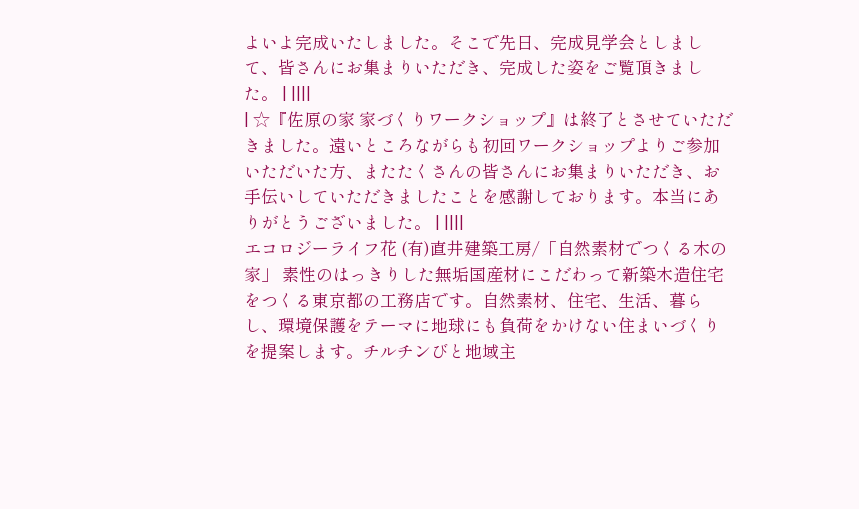よいよ完成いたしました。そこで先日、完成見学会としまして、皆さんにお集まりいただき、完成した姿をご覧頂きました。 | ||||
| ☆『佐原の家 家づくりワークショップ』は終了とさせていただきました。遠いところながらも初回ワークショップよりご参加いただいた方、またたくさんの皆さんにお集まりいただき、お手伝いしていただきましたことを感謝しております。本当にありがとうございました。 | ||||
エコロジーライフ花 (有)直井建築工房/「自然素材でつくる木の家」 素性のはっきりした無垢国産材にこだわって新築木造住宅をつくる東京都の工務店です。自然素材、住宅、生活、暮らし、環境保護をテーマに地球にも負荷をかけない住まいづくりを提案します。チルチンびと地域主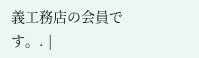義工務店の会員です。. |